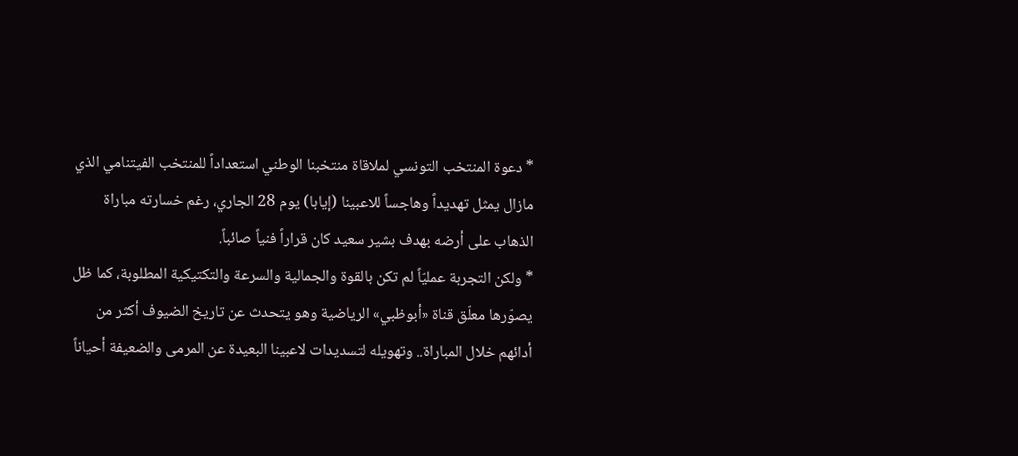* دعوة المنتخب التونسي لملاقاة منتخبنا الوطني استعداداً للمنتخب الفيتنامي الذي مازال يمثل تهديداً وهاجساً للاعبينا (إيابا) يوم 28 الجاري، رغم خسارته مباراة الذهاب على أرضه بهدف بشير سعيد كان قراراً فنياً صائباً.
* ولكن التجربة عمليّاً لم تكن بالقوة والجمالية والسرعة والتكتيكية المطلوبة، كما ظل يصوّرها معلّق قناة «أبوظبي» الرياضية وهو يتحدث عن تاريخ الضيوف أكثر من أدائهم خلال المباراة.. وتهويله لتسديدات لاعبينا البعيدة عن المرمى والضعيفة أحياناً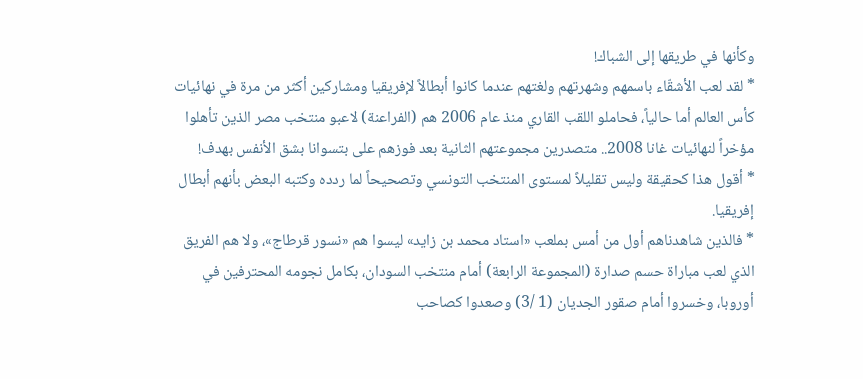وكأنها في طريقها إلى الشباك!
* لقد لعب الأشقّاء باسمهم وشهرتهم ولغتهم عندما كانوا أبطالاً لإفريقيا ومشاركين أكثر من مرة في نهائيات كأس العالم أما حالياً، فحاملو اللقب القاري منذ عام 2006 هم (الفراعنة) لاعبو منتخب مصر الذين تأهلوا مؤخراً لنهائيات غانا 2008.. متصدرين مجموعتهم الثانية بعد فوزهم على بتسوانا بشق الأنفس بهدف!
* أقول هذا كحقيقة وليس تقليلاً لمستوى المنتخب التونسي وتصحيحاً لما ردده وكتبه البعض بأنهم أبطال إفريقيا.
* فالذين شاهدناهم أول من أمس بملعب «استاد محمد بن زايد» ليسوا هم «نسور قرطاج»، ولا هم الفريق الذي لعب مباراة حسم صدارة (المجموعة الرابعة) أمام منتخب السودان، بكامل نجومه المحترفين في أوروبا، وخسروا أمام صقور الجديان (1 /3) وصعدوا كصاحب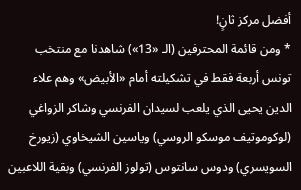أفضل مركز ثانٍ!
* ومن قائمة المحترفين (الـ «13») شاهدنا مع منتخب تونس أربعة فقط في تشكيلته أمام «الأبيض» وهم علاء الدين يحيى الذي يلعب لسيدان الفرنسي وشاكر الزواغي (لوكوموتيف موسكو الروسي) وياسين الشيخاوي (زيورخ السويسري) ودوس سانتوس (تولوز الفرنسي) وبقية اللاعبين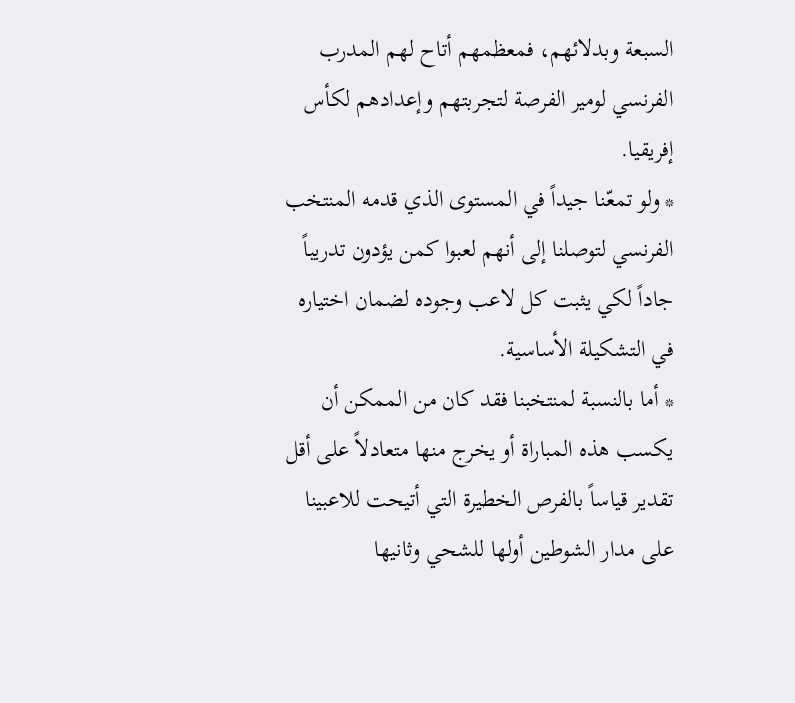السبعة وبدلائهم، فمعظمهم أتاح لهم المدرب الفرنسي لومير الفرصة لتجربتهم وإعدادهم لكأس إفريقيا.
* ولو تمعّنا جيداً في المستوى الذي قدمه المنتخب الفرنسي لتوصلنا إلى أنهم لعبوا كمن يؤدون تدريباً جاداً لكي يثبت كل لاعب وجوده لضمان اختياره في التشكيلة الأساسية.
* أما بالنسبة لمنتخبنا فقد كان من الممكن أن يكسب هذه المباراة أو يخرج منها متعادلاً على أقل تقدير قياساً بالفرص الخطيرة التي أتيحت للاعبينا على مدار الشوطين أولها للشحي وثانيها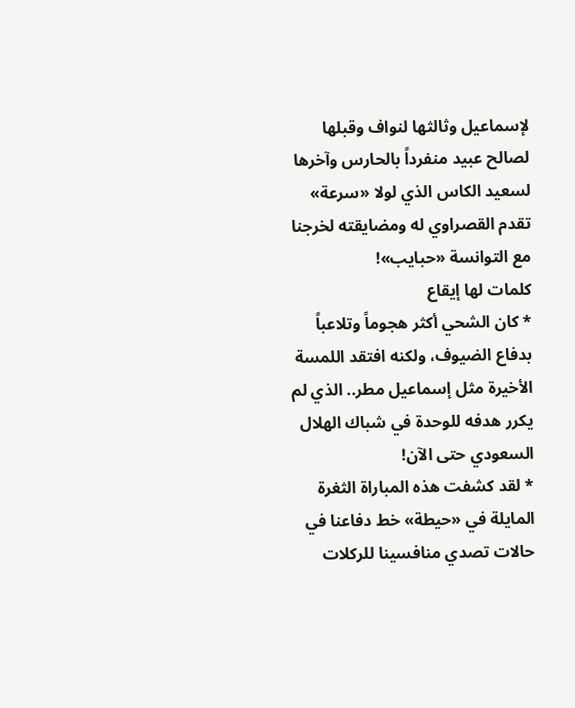لإسماعيل وثالثها لنواف وقبلها لصالح عبيد منفرداً بالحارس وآخرها لسعيد الكاس الذي لولا «سرعة» تقدم القصراوي له ومضايقته لخرجنا مع التوانسة «حبايب»!
كلمات لها إيقاع
* كان الشحي أكثر هجوماً وتلاعباً بدفاع الضيوف، ولكنه افتقد اللمسة الأخيرة مثل إسماعيل مطر.. الذي لم يكرر هدفه للوحدة في شباك الهلال السعودي حتى الآن!
* لقد كشفت هذه المباراة الثغرة المايلة في «حيطة» خط دفاعنا في حالات تصدي منافسينا للركلات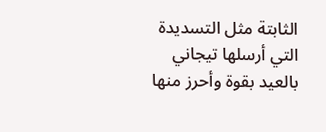الثابتة مثل التسديدة التي أرسلها تيجاني بالعيد بقوة وأحرز منها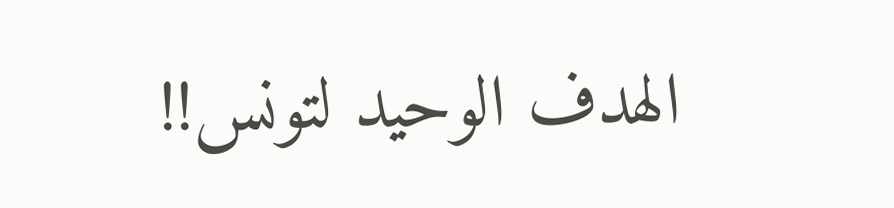الهدف الوحيد لتونس!!